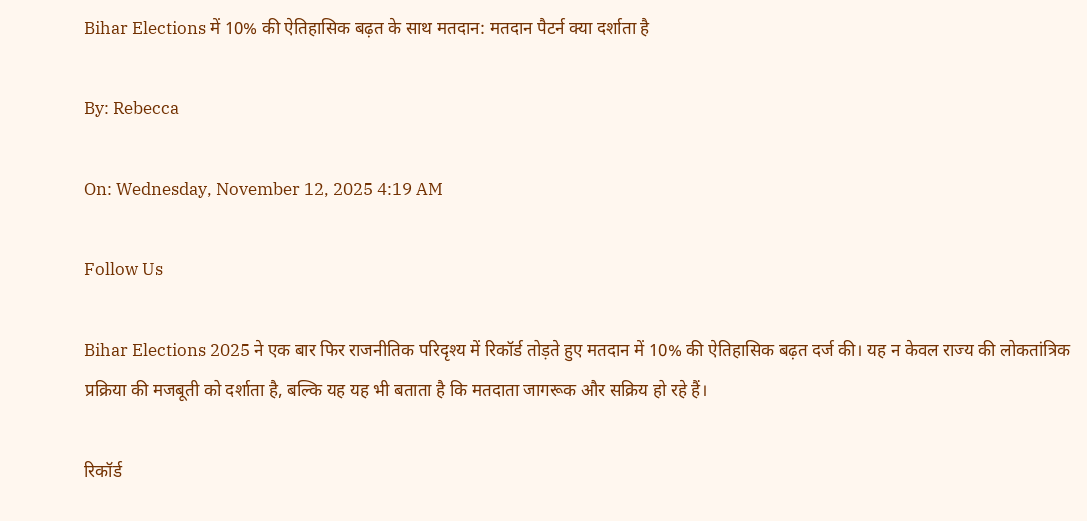Bihar Elections में 10% की ऐतिहासिक बढ़त के साथ मतदान: मतदान पैटर्न क्या दर्शाता है

By: Rebecca

On: Wednesday, November 12, 2025 4:19 AM

Follow Us

Bihar Elections 2025 ने एक बार फिर राजनीतिक परिदृश्य में रिकॉर्ड तोड़ते हुए मतदान में 10% की ऐतिहासिक बढ़त दर्ज की। यह न केवल राज्य की लोकतांत्रिक प्रक्रिया की मजबूती को दर्शाता है, बल्कि यह यह भी बताता है कि मतदाता जागरूक और सक्रिय हो रहे हैं।

रिकॉर्ड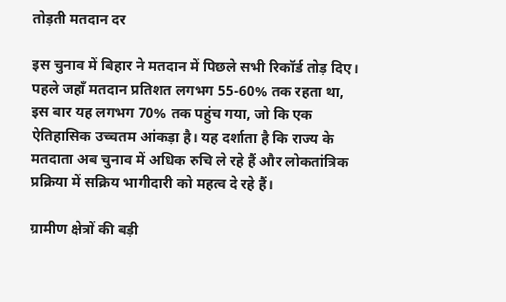तोड़ती मतदान दर

इस चुनाव में बिहार ने मतदान में पिछले सभी रिकॉर्ड तोड़ दिए। पहले जहाँ मतदान प्रतिशत लगभग 55-60% तक रहता था, इस बार यह लगभग 70% तक पहुंच गया, जो कि एक ऐतिहासिक उच्चतम आंकड़ा है। यह दर्शाता है कि राज्य के मतदाता अब चुनाव में अधिक रुचि ले रहे हैं और लोकतांत्रिक प्रक्रिया में सक्रिय भागीदारी को महत्व दे रहे हैं।

ग्रामीण क्षेत्रों की बड़ी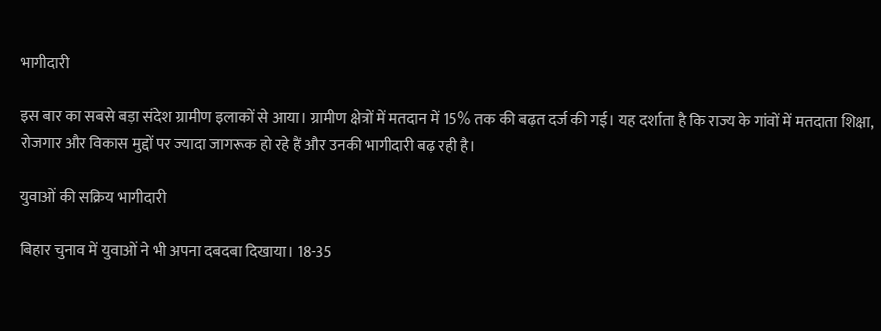भागीदारी

इस बार का सबसे बड़ा संदेश ग्रामीण इलाकों से आया। ग्रामीण क्षेत्रों में मतदान में 15% तक की बढ़त दर्ज की गई। यह दर्शाता है कि राज्य के गांवों में मतदाता शिक्षा, रोजगार और विकास मुद्दों पर ज्यादा जागरूक हो रहे हैं और उनकी भागीदारी बढ़ रही है।

युवाओं की सक्रिय भागीदारी

बिहार चुनाव में युवाओं ने भी अपना दबदबा दिखाया। 18-35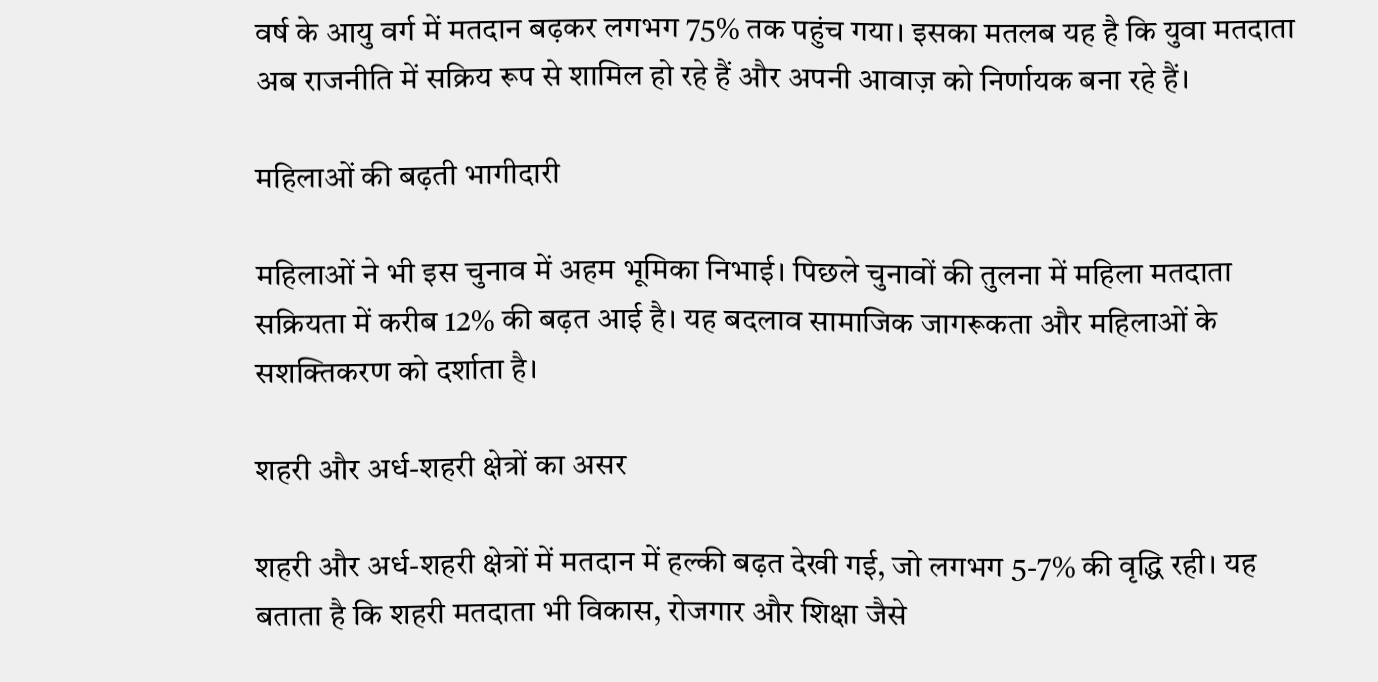वर्ष के आयु वर्ग में मतदान बढ़कर लगभग 75% तक पहुंच गया। इसका मतलब यह है कि युवा मतदाता अब राजनीति में सक्रिय रूप से शामिल हो रहे हैं और अपनी आवाज़ को निर्णायक बना रहे हैं।

महिलाओं की बढ़ती भागीदारी

महिलाओं ने भी इस चुनाव में अहम भूमिका निभाई। पिछले चुनावों की तुलना में महिला मतदाता सक्रियता में करीब 12% की बढ़त आई है। यह बदलाव सामाजिक जागरूकता और महिलाओं के सशक्तिकरण को दर्शाता है।

शहरी और अर्ध-शहरी क्षेत्रों का असर

शहरी और अर्ध-शहरी क्षेत्रों में मतदान में हल्की बढ़त देखी गई, जो लगभग 5-7% की वृद्धि रही। यह बताता है कि शहरी मतदाता भी विकास, रोजगार और शिक्षा जैसे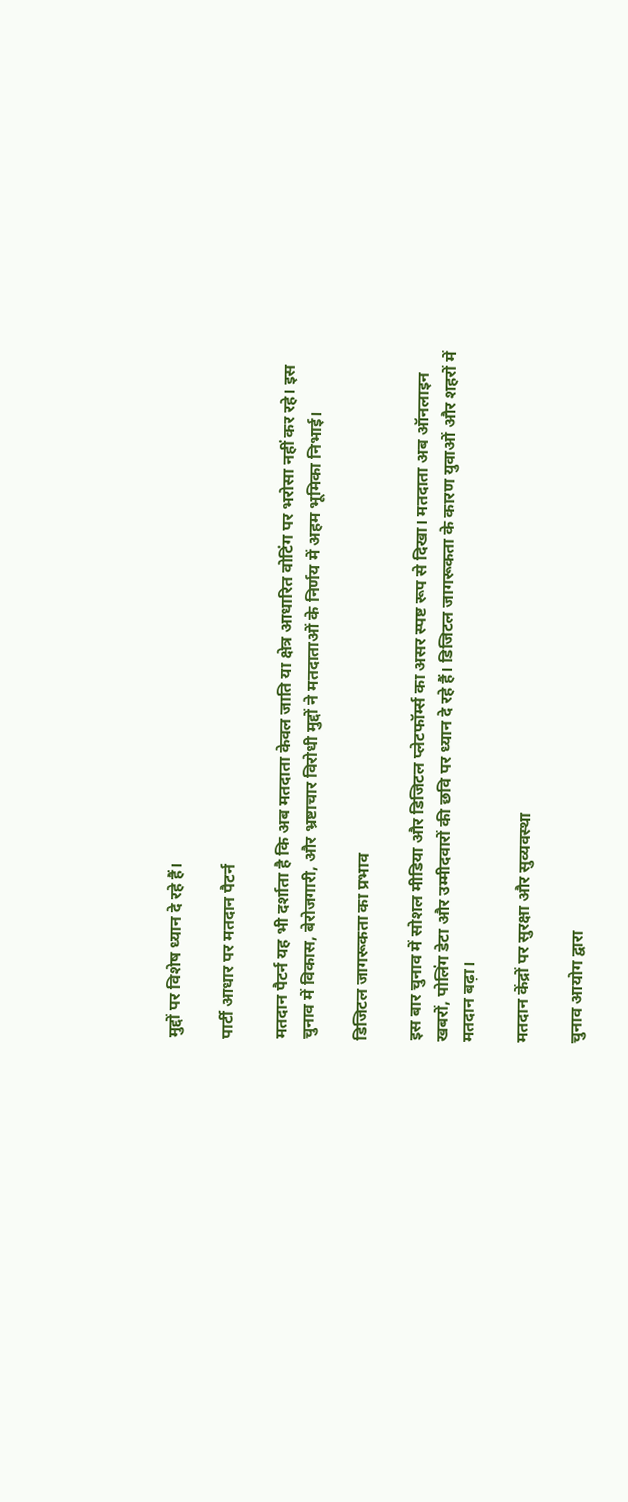मुद्दों पर विशेष ध्यान दे रहे हैं।

पार्टी आधार पर मतदान पैटर्न

मतदान पैटर्न यह भी दर्शाता है कि अब मतदाता केवल जाति या क्षेत्र आधारित वोटिंग पर भरोसा नहीं कर रहे। इस चुनाव में विकास, बेरोजगारी, और भ्रष्टाचार विरोधी मुद्दों ने मतदाताओं के निर्णय में अहम भूमिका निभाई।

डिजिटल जागरूकता का प्रभाव

इस बार चुनाव में सोशल मीडिया और डिजिटल प्लेटफॉर्म्स का असर स्पष्ट रूप से दिखा। मतदाता अब ऑनलाइन खबरों, पोलिंग डेटा और उम्मीदवारों की छवि पर ध्यान दे रहे हैं। डिजिटल जागरूकता के कारण युवाओं और शहरों में मतदान बढ़ा।

मतदान केंद्रों पर सुरक्षा और सुव्यवस्था

चुनाव आयोग द्वारा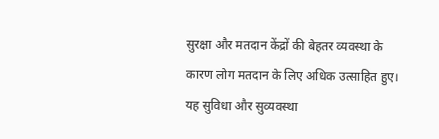सुरक्षा और मतदान केंद्रों की बेहतर व्यवस्था के कारण लोग मतदान के लिए अधिक उत्साहित हुए। यह सुविधा और सुव्यवस्था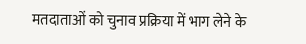मतदाताओं को चुनाव प्रक्रिया में भाग लेने के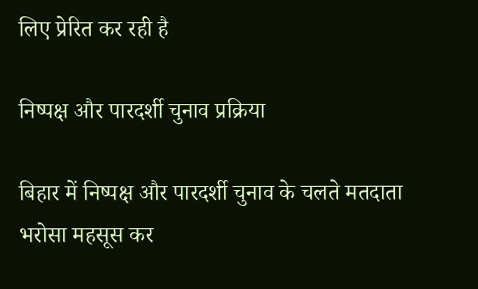लिए प्रेरित कर रही है

निष्पक्ष और पारदर्शी चुनाव प्रक्रिया

बिहार में निष्पक्ष और पारदर्शी चुनाव के चलते मतदाता भरोसा महसूस कर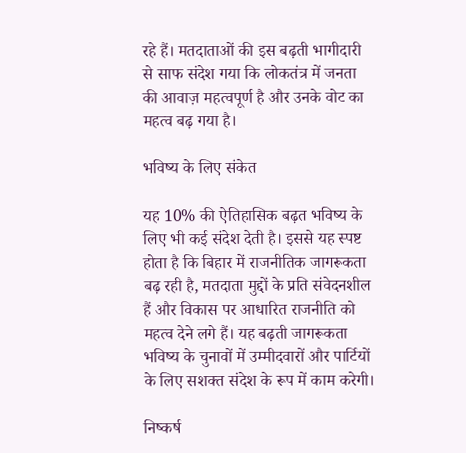रहे हैं। मतदाताओं की इस बढ़ती भागीदारी से साफ संदेश गया कि लोकतंत्र में जनता की आवाज़ महत्वपूर्ण है और उनके वोट का महत्व बढ़ गया है।

भविष्य के लिए संकेत

यह 10% की ऐतिहासिक बढ़त भविष्य के लिए भी कई संदेश देती है। इससे यह स्पष्ट होता है कि बिहार में राजनीतिक जागरूकता बढ़ रही है, मतदाता मुद्दों के प्रति संवेदनशील हैं और विकास पर आधारित राजनीति को महत्व देने लगे हैं। यह बढ़ती जागरूकता भविष्य के चुनावों में उम्मीदवारों और पार्टियों के लिए सशक्त संदेश के रूप में काम करेगी।

निष्कर्ष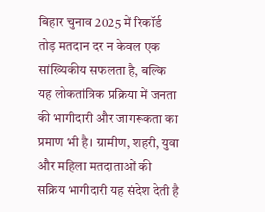बिहार चुनाव 2025 में रिकॉर्ड तोड़ मतदान दर न केवल एक सांख्यिकीय सफलता है, बल्कि यह लोकतांत्रिक प्रक्रिया में जनता की भागीदारी और जागरूकता का प्रमाण भी है। ग्रामीण, शहरी, युवा और महिला मतदाताओं की सक्रिय भागीदारी यह संदेश देती है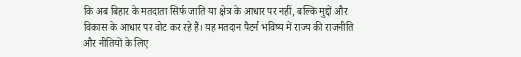कि अब बिहार के मतदाता सिर्फ जाति या क्षेत्र के आधार पर नहीं, बल्कि मुद्दों और विकास के आधार पर वोट कर रहे हैं। यह मतदान पैटर्न भविष्य में राज्य की राजनीति और नीतियों के लिए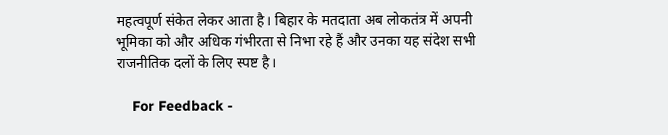महत्वपूर्ण संकेत लेकर आता है। बिहार के मतदाता अब लोकतंत्र में अपनी भूमिका को और अधिक गंभीरता से निभा रहे हैं और उनका यह संदेश सभी राजनीतिक दलों के लिए स्पष्ट है।

    For Feedback -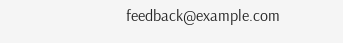feedback@example.com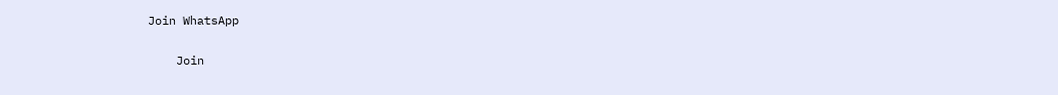Join WhatsApp

    Join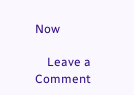Now

    Leave a Comment